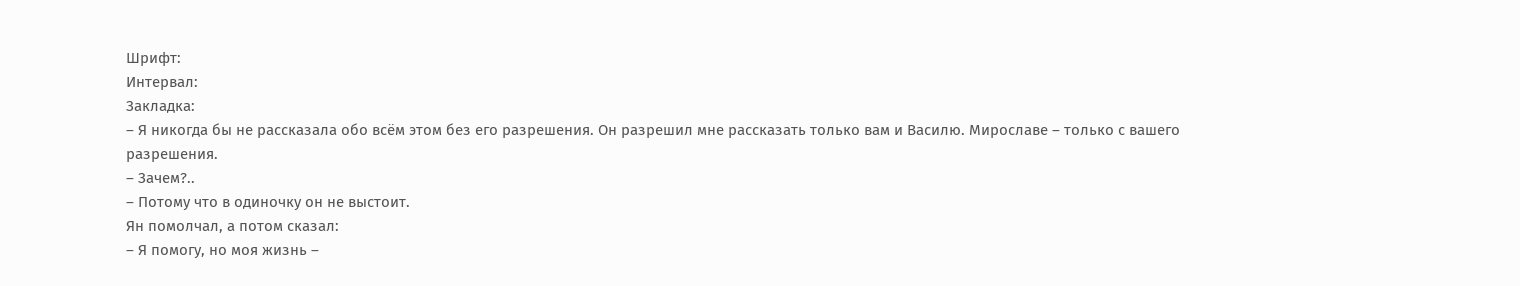Шрифт:
Интервал:
Закладка:
– Я никогда бы не рассказала обо всём этом без его разрешения. Он разрешил мне рассказать только вам и Василю. Мирославе – только с вашего разрешения.
– Зачем?..
– Потому что в одиночку он не выстоит.
Ян помолчал, а потом сказал:
– Я помогу, но моя жизнь –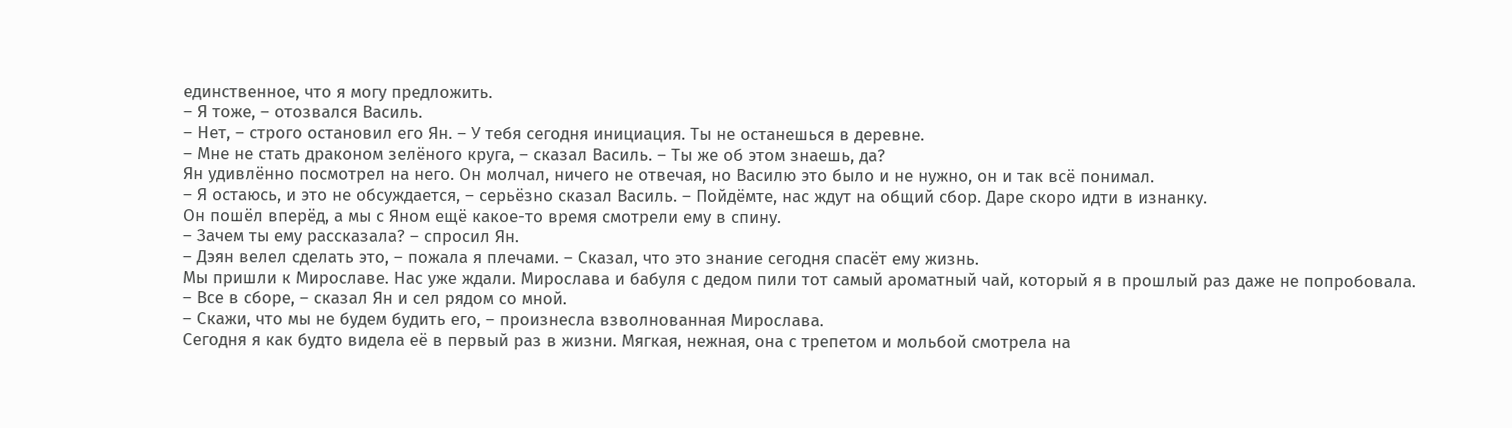единственное, что я могу предложить.
– Я тоже, – отозвался Василь.
– Нет, – строго остановил его Ян. – У тебя сегодня инициация. Ты не останешься в деревне.
– Мне не стать драконом зелёного круга, – сказал Василь. – Ты же об этом знаешь, да?
Ян удивлённо посмотрел на него. Он молчал, ничего не отвечая, но Василю это было и не нужно, он и так всё понимал.
– Я остаюсь, и это не обсуждается, – серьёзно сказал Василь. – Пойдёмте, нас ждут на общий сбор. Даре скоро идти в изнанку.
Он пошёл вперёд, а мы с Яном ещё какое-то время смотрели ему в спину.
– Зачем ты ему рассказала? – спросил Ян.
– Дэян велел сделать это, – пожала я плечами. – Сказал, что это знание сегодня спасёт ему жизнь.
Мы пришли к Мирославе. Нас уже ждали. Мирослава и бабуля с дедом пили тот самый ароматный чай, который я в прошлый раз даже не попробовала.
– Все в сборе, – сказал Ян и сел рядом со мной.
– Скажи, что мы не будем будить его, – произнесла взволнованная Мирослава.
Сегодня я как будто видела её в первый раз в жизни. Мягкая, нежная, она с трепетом и мольбой смотрела на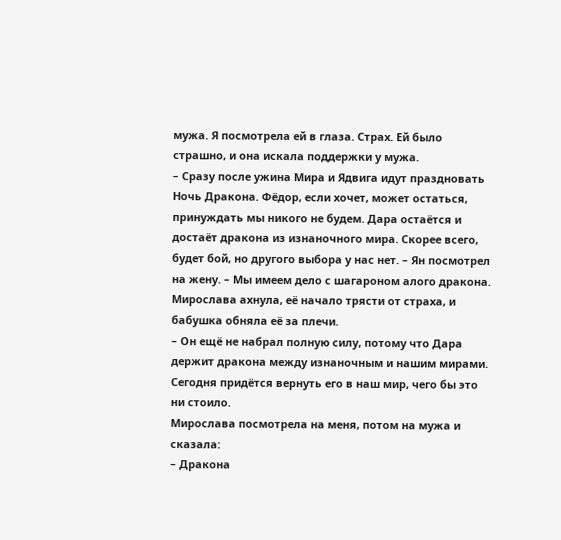мужа. Я посмотрела ей в глаза. Страх. Ей было страшно, и она искала поддержки у мужа.
– Сразу после ужина Мира и Ядвига идут праздновать Ночь Дракона. Фёдор, если хочет, может остаться, принуждать мы никого не будем. Дара остаётся и достаёт дракона из изнаночного мира. Скорее всего, будет бой, но другого выбора у нас нет. – Ян посмотрел на жену. – Мы имеем дело с шагароном алого дракона.
Мирослава ахнула, её начало трясти от страха, и бабушка обняла её за плечи.
– Он ещё не набрал полную силу, потому что Дара держит дракона между изнаночным и нашим мирами. Сегодня придётся вернуть его в наш мир, чего бы это ни стоило.
Мирослава посмотрела на меня, потом на мужа и сказала:
– Дракона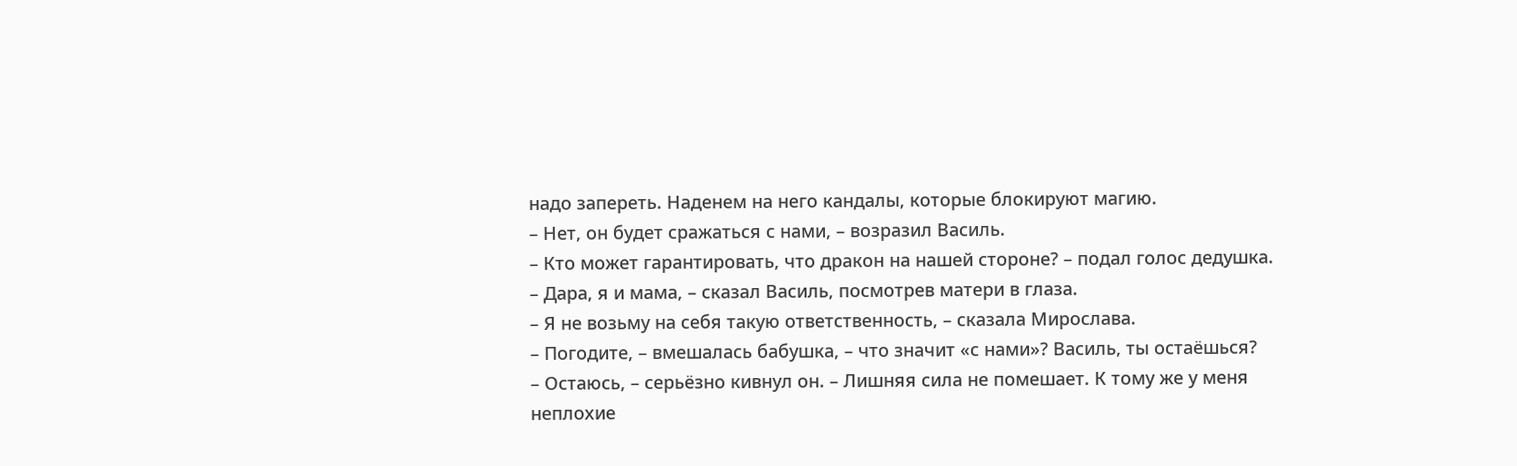надо запереть. Наденем на него кандалы, которые блокируют магию.
– Нет, он будет сражаться с нами, – возразил Василь.
– Кто может гарантировать, что дракон на нашей стороне? – подал голос дедушка.
– Дара, я и мама, – сказал Василь, посмотрев матери в глаза.
– Я не возьму на себя такую ответственность, – сказала Мирослава.
– Погодите, – вмешалась бабушка, – что значит «с нами»? Василь, ты остаёшься?
– Остаюсь, – серьёзно кивнул он. – Лишняя сила не помешает. К тому же у меня неплохие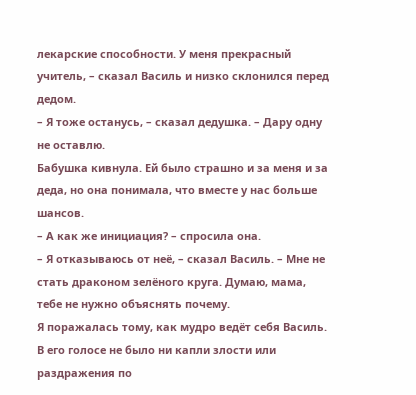лекарские способности. У меня прекрасный учитель, – сказал Василь и низко склонился перед дедом.
– Я тоже останусь, – сказал дедушка. – Дару одну не оставлю.
Бабушка кивнула. Ей было страшно и за меня и за деда, но она понимала, что вместе у нас больше шансов.
– А как же инициация? – спросила она.
– Я отказываюсь от неё, – сказал Василь. – Мне не стать драконом зелёного круга. Думаю, мама, тебе не нужно объяснять почему.
Я поражалась тому, как мудро ведёт себя Василь. В его голосе не было ни капли злости или раздражения по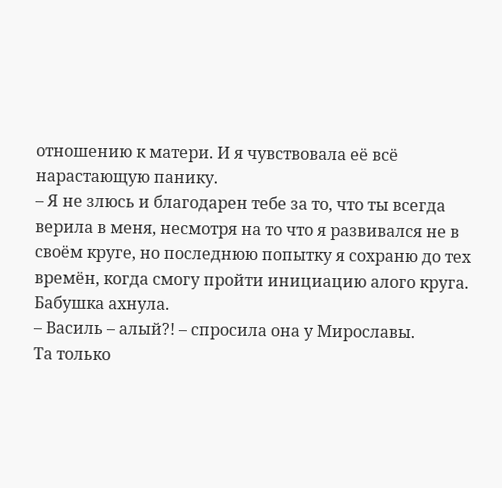отношению к матери. И я чувствовала её всё нарастающую панику.
– Я не злюсь и благодарен тебе за то, что ты всегда верила в меня, несмотря на то что я развивался не в своём круге, но последнюю попытку я сохраню до тех времён, когда смогу пройти инициацию алого круга.
Бабушка ахнула.
– Василь – алый?! – спросила она у Мирославы.
Та только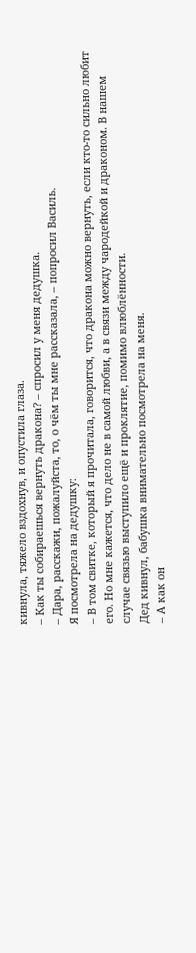кивнула, тяжело вздохнув, и опустила глаза.
– Как ты собираешься вернуть дракона? – спросил у меня дедушка.
– Дара, расскажи, пожалуйста, то, о чём ты мне рассказала, – попросил Василь.
Я посмотрела на дедушку:
– В том свитке, который я прочитала, говорится, что дракона можно вернуть, если кто-то сильно любит его. Но мне кажется, что дело не в самой любви, а в связи между чародейкой и драконом. В нашем случае связью выступило ещё и проклятие, помимо влюблённости.
Дед кивнул, бабушка внимательно посмотрела на меня.
– А как он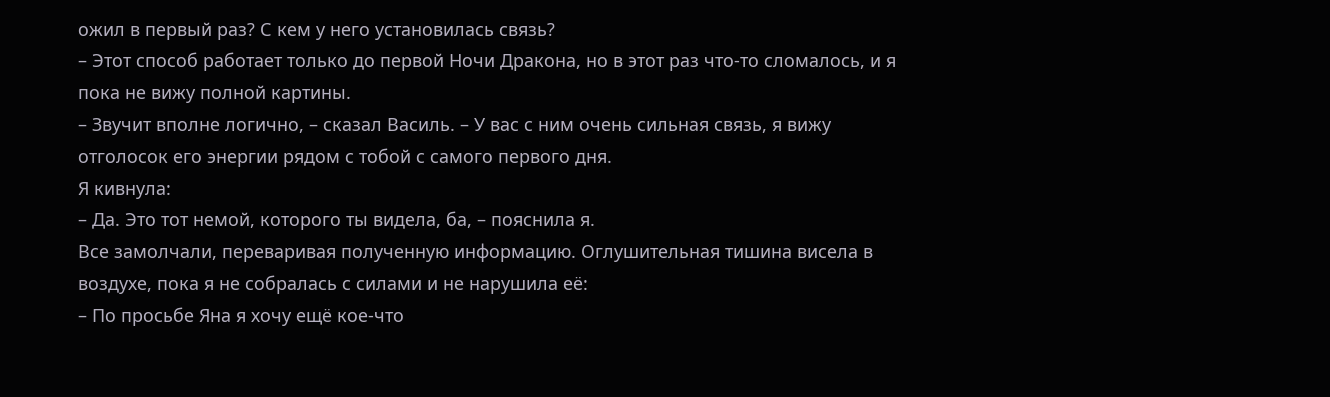ожил в первый раз? С кем у него установилась связь?
– Этот способ работает только до первой Ночи Дракона, но в этот раз что-то сломалось, и я пока не вижу полной картины.
– Звучит вполне логично, – сказал Василь. – У вас с ним очень сильная связь, я вижу отголосок его энергии рядом с тобой с самого первого дня.
Я кивнула:
– Да. Это тот немой, которого ты видела, ба, – пояснила я.
Все замолчали, переваривая полученную информацию. Оглушительная тишина висела в воздухе, пока я не собралась с силами и не нарушила её:
– По просьбе Яна я хочу ещё кое-что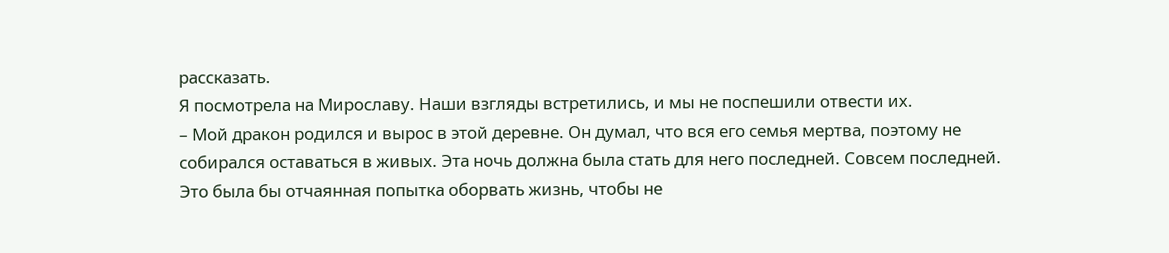рассказать.
Я посмотрела на Мирославу. Наши взгляды встретились, и мы не поспешили отвести их.
– Мой дракон родился и вырос в этой деревне. Он думал, что вся его семья мертва, поэтому не собирался оставаться в живых. Эта ночь должна была стать для него последней. Совсем последней. Это была бы отчаянная попытка оборвать жизнь, чтобы не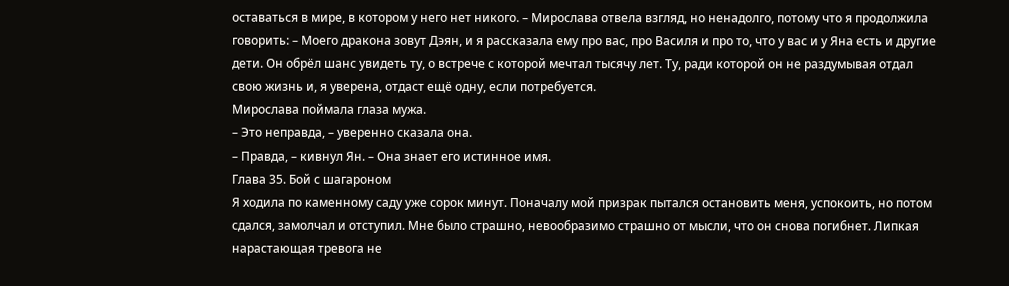оставаться в мире, в котором у него нет никого. – Мирослава отвела взгляд, но ненадолго, потому что я продолжила говорить: – Моего дракона зовут Дэян, и я рассказала ему про вас, про Василя и про то, что у вас и у Яна есть и другие дети. Он обрёл шанс увидеть ту, о встрече с которой мечтал тысячу лет. Ту, ради которой он не раздумывая отдал свою жизнь и, я уверена, отдаст ещё одну, если потребуется.
Мирослава поймала глаза мужа.
– Это неправда, – уверенно сказала она.
– Правда, – кивнул Ян. – Она знает его истинное имя.
Глава 35. Бой с шагароном
Я ходила по каменному саду уже сорок минут. Поначалу мой призрак пытался остановить меня, успокоить, но потом сдался, замолчал и отступил. Мне было страшно, невообразимо страшно от мысли, что он снова погибнет. Липкая нарастающая тревога не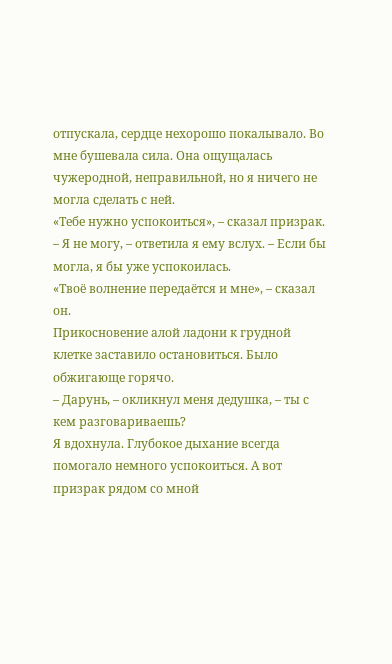отпускала, сердце нехорошо покалывало. Во мне бушевала сила. Она ощущалась чужеродной, неправильной, но я ничего не могла сделать с ней.
«Тебе нужно успокоиться», – сказал призрак.
– Я не могу, – ответила я ему вслух. – Если бы могла, я бы уже успокоилась.
«Твоё волнение передаётся и мне», – сказал он.
Прикосновение алой ладони к грудной клетке заставило остановиться. Было обжигающе горячо.
– Дарунь, – окликнул меня дедушка, – ты с кем разговариваешь?
Я вдохнула. Глубокое дыхание всегда помогало немного успокоиться. А вот призрак рядом со мной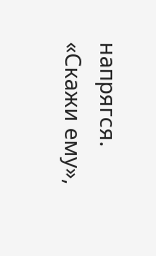напрягся.
«Скажи ему»,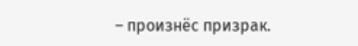– произнёс призрак.